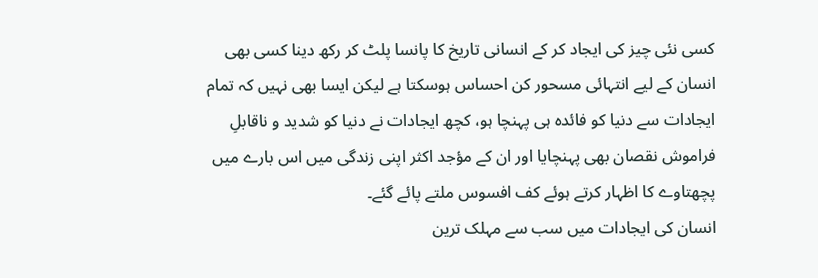کسی نئی چیز کی ایجاد کر کے انسانی تاریخ کا پانسا پلٹ کر رکھ دینا کسی بھی انسان کے لیے انتہائی مسحور کن احساس ہوسکتا ہے لیکن ایسا بھی نہیں کہ تمام ایجادات سے دنیا کو فائدہ ہی پہنچا ہو، کچھ ایجادات نے دنیا کو شدید و ناقابلِ فراموش نقصان بھی پہنچایا اور ان کے مؤجد اکثر اپنی زندگی میں اس بارے میں پچھتاوے کا اظہار کرتے ہوئے کف افسوس ملتے پائے گئے۔
انسان کی ایجادات میں سب سے مہلک ترین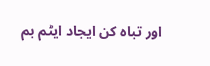اور تباہ کن ایجاد ایٹم بم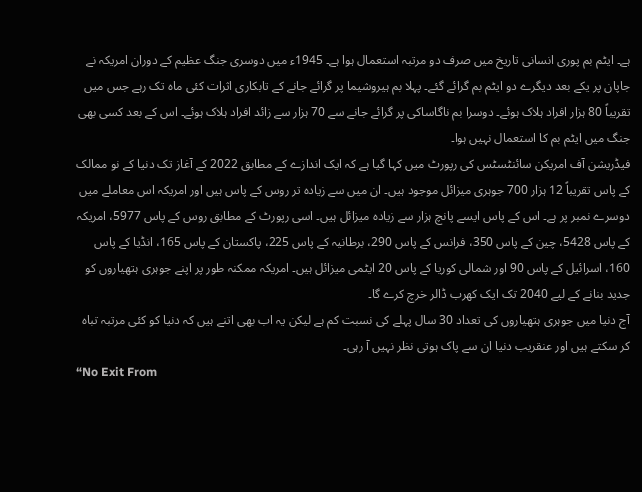ہے۔ ایٹم بم پوری انسانی تاریخ میں صرف دو مرتبہ استعمال ہوا ہے۔ 1945ء میں دوسری جنگ عظیم کے دوران امریکہ نے جاپان پر یکے بعد دیگرے دو ایٹم بم گرائے گئے۔ پہلا بم ہیروشیما پر گرائے جانے کے تابکاری اثرات کئی ماہ تک رہے جس میں تقریباً 80 ہزار افراد ہلاک ہوئے۔ دوسرا بم ناگاساکی پر گرائے جانے سے 70 ہزار سے زائد افراد ہلاک ہوئے۔ اس کے بعد کسی بھی جنگ میں ایٹم بم کا استعمال نہیں ہوا۔
فیڈریشن آف امریکن سائنٹسٹس کی رپورٹ میں کہا گیا ہے کہ ایک اندازے کے مطابق 2022 کے آغاز تک دنیا کے نو ممالک کے پاس تقریباً 12 ہزار 700 جوہری میزائل موجود ہیں۔ ان میں سے زیادہ تر روس کے پاس ہیں اور امریکہ اس معاملے میں دوسرے نمبر پر ہے۔ اس کے پاس ایسے پانچ ہزار سے زیادہ میزائل ہیں۔ اسی رپورٹ کے مطابق روس کے پاس 5977، امریکہ کے پاس 5428، چین کے پاس 350، فرانس کے پاس 290، برطانیہ کے پاس 225، پاکستان کے پاس 165، انڈیا کے پاس 160، اسرائیل کے پاس 90 اور شمالی کوریا کے پاس 20 ایٹمی میزائل ہیں۔ امریکہ ممکنہ طور پر اپنے جوہری ہتھیاروں کو جدید بنانے کے لیے 2040 تک ایک کھرب ڈالر خرچ کرے گا۔
آج دنیا میں جوہری ہتھیاروں کی تعداد 30 سال پہلے کی نسبت کم ہے لیکن یہ اب بھی اتنے ہیں کہ دنیا کو کئی مرتبہ تباہ کر سکتے ہیں اور عنقریب دنیا ان سے پاک ہوتی نظر نہیں آ رہی۔
“No Exit From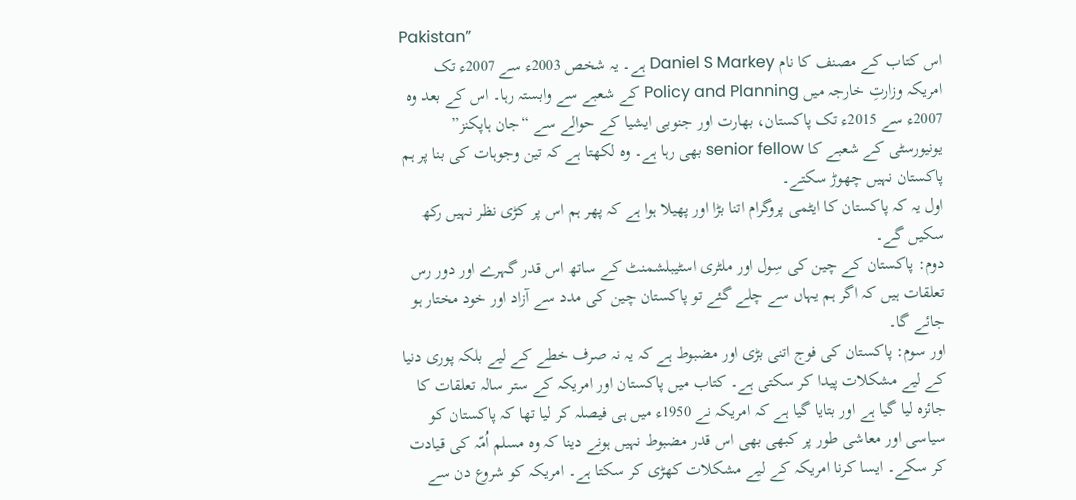Pakistan”
اس کتاب کے مصنف کا نام Daniel S Markey ہے۔ یہ شخص 2003ء سے 2007ء تک امریکہ وزارتِ خارجہ میں Policy and Planning کے شعبے سے وابستہ رہا۔ اس کے بعد وہ 2007ء سے 2015ء تک پاکستان، بھارت اور جنوبی ایشیا کے حوالے سے “جان ہاپکنز” یونیورسٹی کے شعبے کا senior fellow بھی رہا ہے۔ وہ لکھتا ہے کہ تین وجوہات کی بنا پر ہم پاکستان نہیں چھوڑ سکتے۔
اول یہ کہ پاکستان کا ایٹمی پروگرام اتنا بڑا اور پھیلا ہوا ہے کہ پھر ہم اس پر کڑی نظر نہیں رکھ سکیں گے۔
دوم: پاکستان کے چین کی سِول اور ملٹری اسٹیبلشمنٹ کے ساتھ اس قدر گہرے اور دور رس تعلقات ہیں کہ اگر ہم یہاں سے چلے گئے تو پاکستان چین کی مدد سے آزاد اور خود مختار ہو جائے گا۔
اور سوم: پاکستان کی فوج اتنی بڑی اور مضبوط ہے کہ یہ نہ صرف خطے کے لیے بلکہ پوری دنیا کے لیے مشکلات پیدا کر سکتی ہے۔ کتاب میں پاکستان اور امریکہ کے ستر سالہ تعلقات کا جائزہ لیا گیا ہے اور بتایا گیا ہے کہ امریکہ نے 1950ء میں ہی فیصلہ کر لیا تھا کہ پاکستان کو سیاسی اور معاشی طور پر کبھی بھی اس قدر مضبوط نہیں ہونے دینا کہ وہ مسلم اُمّہ کی قیادت کر سکے۔ ایسا کرنا امریکہ کے لیے مشکلات کھڑی کر سکتا ہے۔ امریکہ کو شروع دن سے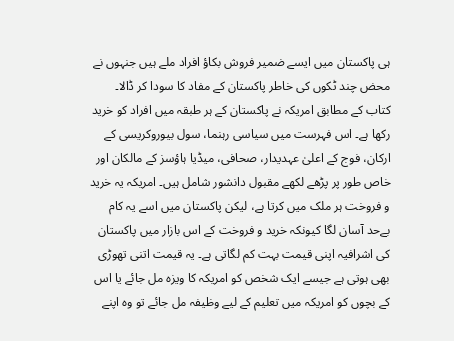ہی پاکستان میں ایسے ضمیر فروش بکاؤ افراد ملے ہیں جنہوں نے محض چند ٹکوں کی خاطر پاکستان کے مفاد کا سودا کر ڈالا۔ کتاب کے مطابق امریکہ نے پاکستان کے ہر طبقہ میں افراد کو خرید رکھا ہے۔ اس فہرست میں سیاسی رہنما، سول بیوروکریسی کے ارکان، فوج کے اعلیٰ عہدیدار، صحافی، میڈیا ہاؤسز کے مالکان اور خاص طور پر پڑھے لکھے مقبول دانشور شامل ہیں۔ امریکہ یہ خرید و فروخت ہر ملک میں کرتا ہے، لیکن پاکستان میں اسے یہ کام بےحد آسان لگا کیونکہ خرید و فروخت کے اس بازار میں پاکستان کی اشرافیہ اپنی قیمت بہت کم لگاتی ہے۔ یہ قیمت اتنی تھوڑی بھی ہوتی ہے جیسے ایک شخص کو امریکہ کا ویزہ مل جائے یا اس کے بچوں کو امریکہ میں تعلیم کے لیے وظیفہ مل جائے تو وہ اپنے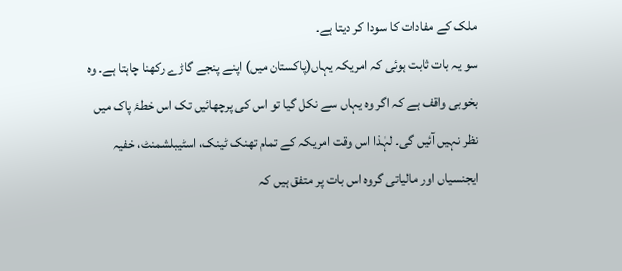ملک کے مفادات کا سودا کر دیتا ہے۔
سو یہ بات ثابت ہوئی کہ امریکہ یہاں(پاکستان میں) اپنے پنجے گاڑے رکھنا چاہتا ہے۔ وہ بخوبی واقف ہے کہ اگر وہ یہاں سے نکل گیا تو اس کی پرچھائیں تک اس خطۂ پاک میں نظر نہیں آئیں گی۔ لہٰذا اس وقت امریکہ کے تمام تھنک ٹینک، اسٹیبلشمنٹ، خفیہ ایجنسیاں اور مالیاتی گروہ اس بات پر متفق ہیں کہ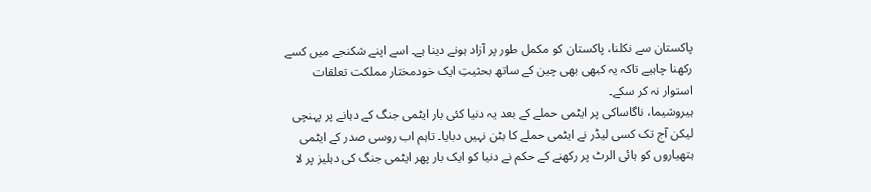پاکستان سے نکلنا، پاکستان کو مکمل طور پر آزاد ہونے دینا ہے۔ اسے اپنے شکنجے میں کسے رکھنا چاہیے تاکہ یہ کبھی بھی چین کے ساتھ بحثیتِ ایک خودمختار مملکت تعلقات استوار نہ کر سکے۔
ہیروشیما، ناگاساکی پر ایٹمی حملے کے بعد یہ دنیا کئی بار ایٹمی جنگ کے دہانے پر پہنچی لیکن آج تک کسی لیڈر نے ایٹمی حملے کا بٹن نہیں دبایا۔ تاہم اب روسی صدر کے ایٹمی ہتھیاروں کو ہائی الرٹ پر رکھنے کے حکم نے دنیا کو ایک بار پھر ایٹمی جنگ کی دہلیز پر لا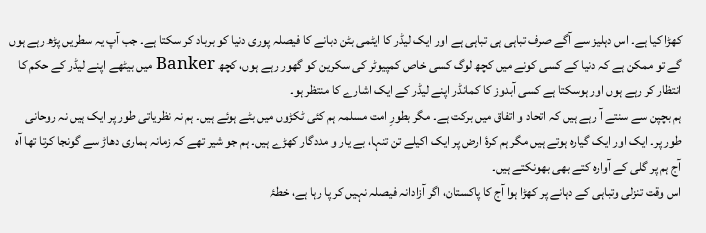کھڑا کیا ہے۔ اس دہلیز سے آگے صرف تباہی ہی تباہی ہے اور ایک لیڈر کا ایٹمی بٹن دبانے کا فیصلہ پوری دنیا کو برباد کر سکتا ہے۔ جب آپ یہ سطریں پڑھ رہے ہوں گے تو ممکن ہے کہ دنیا کے کسی کونے میں کچھ لوگ کسی خاص کمپیوٹر کی سکرین کو گھور رہے ہوں، کچھ Banker میں بیٹھے اپنے لیڈر کے حکم کا انتظار کر رہے ہوں اور ہوسکتا ہے کسی آبدوز کا کمانڈر اپنے لیڈر کے ایک اشارے کا منتظر ہو۔
ہم بچپن سے سنتے آ رہے ہیں کہ اتحاد و اتفاق میں برکت ہے۔ مگر بطورِ امت مسلمہ ہم کئی ٹکڑوں میں بٹے ہوئے ہیں۔ ہم نہ نظریاتی طور پر ایک ہیں نہ روحانی طور پر۔ ایک اور ایک گیارہ ہوتے ہیں مگر ہم کرۂ ارض پر ایک اکیلے تن تنہا، بے یار و مددگار کھڑے ہیں۔ ہم جو شیر تھے کہ زمانہ ہماری دھاڑ سے گونجا کرتا تھا آہ آج ہم پر گلی کے آوارہ کتے بھی بھونکتے ہیں۔
اس وقت تنزلی وتباہی کے دہانے پر کھڑا ہوا آج کا پاکستان، اگر آزادانہ فیصلہ نہیں کر پا رہا ہے، خطۂ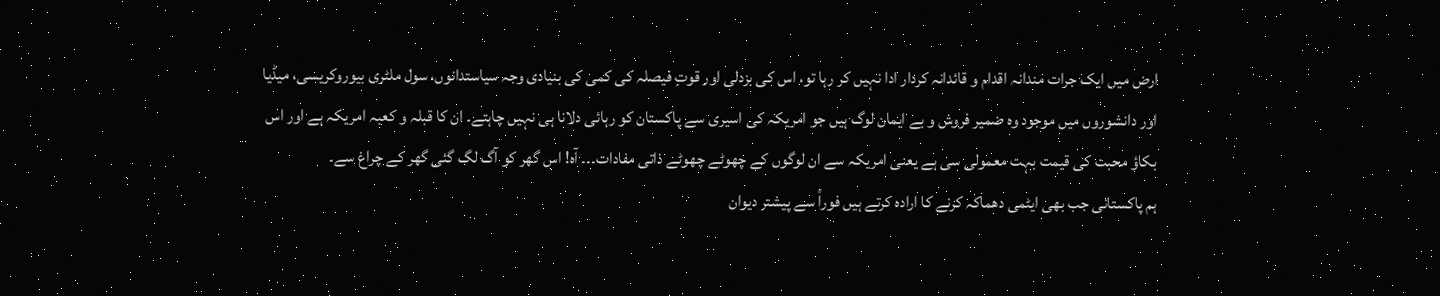ارض میں ایک جرات مندانہ اقدام و قائدانہ کردار ادا نہیں کر رہا تو، اس کی بزدلی اور قوتِ فیصلہ کی کمی کی بنیادی وجہ سیاستدانوں، سول ملٹری بیوروکریسی، میڈیا اور دانشوروں میں موجود وہ ضمیر فروش و بے ایمان لوگ ہیں جو امریکہ کی اسیری سے پاکستان کو رہائی دلانا ہی نہیں چاہتے۔ ان کا قبلہ و کعبہ امریکہ ہے اور اس بکاؤ محبت کی قیمت بہت معمولی سی ہے یعنی امریکہ سے ان لوگوں کے چھوٹے چھوٹے ذاتی مفادات۔۔۔ آہ! اس گھر کو آگ لگ گئی گھر کے چراغ سے۔
ہم پاکستانی جب بھی ایٹمی دھماکہ کرنے کا ارادہ کرتے ہیں فوراً سے پیشتر دیوان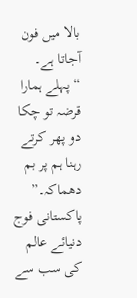بالا میں فون آجاتا ہے۔ “پہلے ہمارا قرضہ تو چکا دو پھر کرتے رہنا ہم پر بم دھماکہ۔”
پاکستانی فوج دنیائے عالم کی سب سے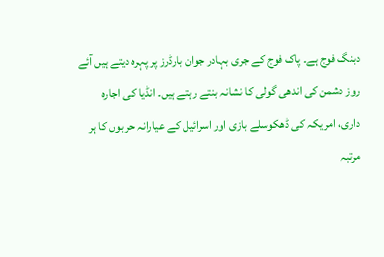دبنگ فوج ہے۔ پاک فوج کے جری بہادر جوان بارڈرز پر پہرہ دیتے ہیں آئے روز دشمن کی اندھی گولی کا نشانہ بنتے رہتے ہیں۔ انڈیا کی اجارہ داری، امریکہ کی ڈھکوسلے بازی اور اسرائیل کے عیارانہ حربوں کا ہر مرتبہ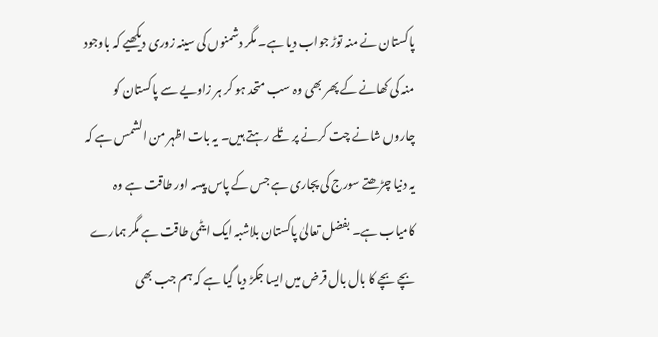پاکستان نے منہ توڑ جواب دیا ہے۔ مگر دشمنوں کی سینہ زوری دیکھیے کہ باوجود منہ کی کھانے کے پھر بھی وہ سب متحد ہو کر ہر زاویے سے پاکستان کو چاروں شانے چت کرنے پر تُلے رہتے ہیں۔ یہ بات اظہر من الشمس ہے کہ یہ دنیا چڑھتے سورج کی پجاری ہے جس کے پاس پیسہ اور طاقت ہے وہ کامیاب ہے۔ بفضل تعالیٰ پاکستان بلاشبہ ایک ایٹمی طاقت ہے مگر ہمارے بچے بچے کا بال بال قرض میں ایسا جکڑ دیا گیا ہے کہ ہم جب بھی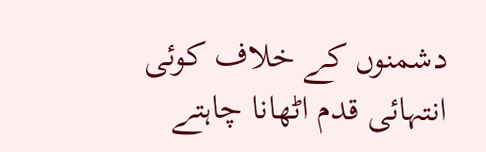دشمنوں کے خلاف کوئی انتہائی قدم اٹھانا چاہتے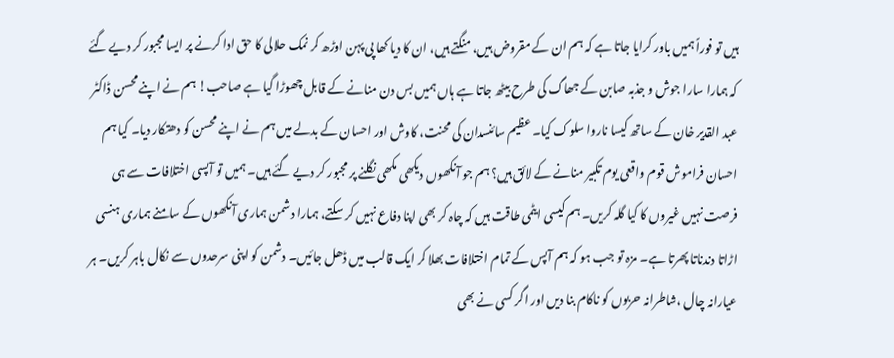ہیں تو فوراً ہمیں باور کرایا جاتا ہے کہ ہم ان کے مقروض ہیں، منگتے ہیں، ان کا دیا کھا پی پہن اوڑھ کر نمک حلالی کا حق ادا کرنے پر ایسا مجبور کر دیے گئے کہ ہمارا سارا جوش و جذبہ صابن کے جھاگ کی طرح بیٹھ جاتا ہے ہاں ہمیں بس دن منانے کے قابل چھوڑا گیا ہے صاحب! ہم نے اپنے محسن ڈاکٹر عبد القدیر خان کے ساتھ کیسا ناروا سلوک کیا۔ عظیم سائنسدان کی محنت، کاوش اور احسان کے بدلے میں ہم نے اپنے محسن کو دھتکار دیا۔ کیا ہم احسان فراموش قوم واقعی یوم تکبیر منانے کے لائق ہیں؟ ہم جو آنکھوں دیکھی مکھی نگلنے پر مجبور کر دیے گئے ہیں۔ ہمیں تو آپسی اختلافات سے ہی فرصت نہیں غیروں کا کیا گلہ کریں۔ ہم کیسی ایٹمی طاقت ہیں کہ چاہ کر بھی اپنا دفاع نہیں کر سکتے، ہمارا دشمن ہماری آنکھوں کے سامنے ہماری ہنسی اڑاتا دندناتا پھرتا ہے۔ مزہ تو جب ہو کہ ہم آپس کے تمام اختلافات بھلا کر ایک قالب میں ڈھل جائیں۔ دشمن کو اپنی سرحدوں سے نکال باہر کریں۔ ہر عیارانہ چال ،شاطرانہ حربوں کو ناکام بنا دیں اور اگر کسی نے بھی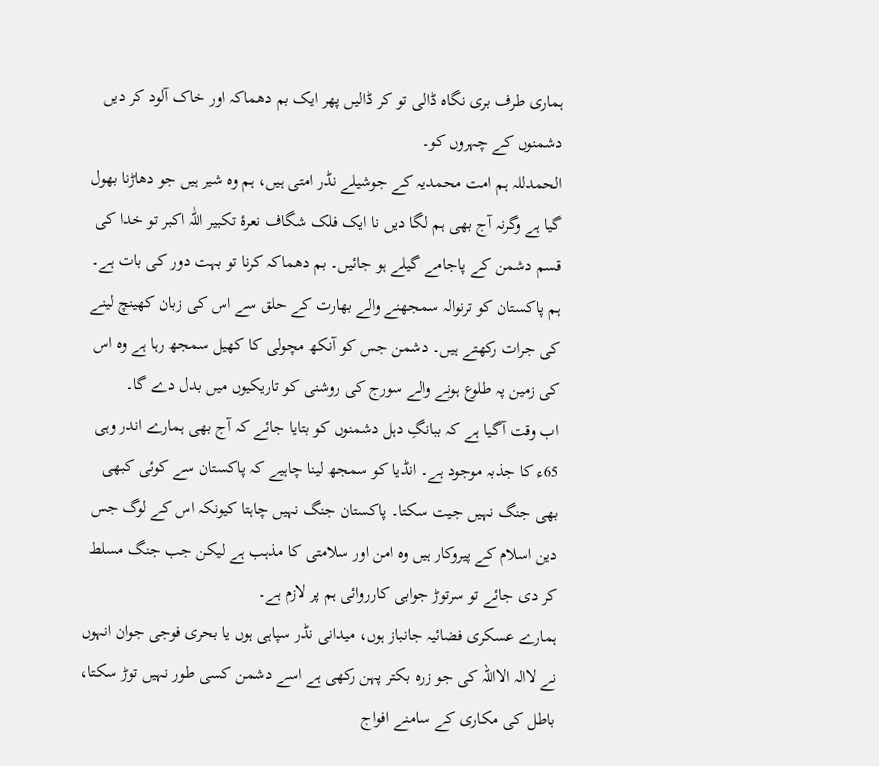ہماری طرف بری نگاہ ڈالی تو کر ڈالیں پھر ایک بم دھماکہ اور خاک آلود کر دیں دشمنوں کے چہروں کو۔
الحمدللہ ہم امت محمدیہ کے جوشیلے نڈر امتی ہیں، ہم وہ شیر ہیں جو دھاڑنا بھول گیا ہے وگرنہ آج بھی ہم لگا دیں نا ایک فلک شگاف نعرۂ تکبیر اللّٰہ اکبر تو خدا کی قسم دشمن کے پاجامے گیلے ہو جائیں۔ بم دھماکہ کرنا تو بہت دور کی بات ہے۔ ہم پاکستان کو ترنوالہ سمجھنے والے بھارت کے حلق سے اس کی زبان کھینچ لینے کی جرات رکھتے ہیں۔ دشمن جس کو آنکھ مچولی کا کھیل سمجھ رہا ہے وہ اس کی زمین پہ طلوع ہونے والے سورج کی روشنی کو تاریکیوں میں بدل دے گا۔
اب وقت آگیا ہے کہ ببانگِ دہل دشمنوں کو بتایا جائے کہ آج بھی ہمارے اندر وہی 65ء کا جذبہ موجود ہے۔ انڈیا کو سمجھ لینا چاہیے کہ پاکستان سے کوئی کبھی بھی جنگ نہیں جیت سکتا۔ پاکستان جنگ نہیں چاہتا کیونکہ اس کے لوگ جس دین اسلام کے پیروکار ہیں وہ امن اور سلامتی کا مذہب ہے لیکن جب جنگ مسلط کر دی جائے تو سرتوڑ جوابی کارروائی ہم پر لازم ہے۔
ہمارے عسکری فضائیہ جانباز ہوں، میدانی نڈر سپاہی ہوں یا بحری فوجی جوان انہوں نے لاالہ الااللہ کی جو زرہ بکتر پہن رکھی ہے اسے دشمن کسی طور نہیں توڑ سکتا، باطل کی مکاری کے سامنے افواج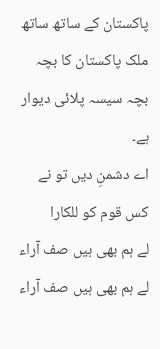پاکستان کے ساتھ ساتھ ملک پاکستان کا بچہ بچہ سیسہ پلائی دیوار ہے۔
اے دشمنِ دیں تو نے کس قوم کو للکارا
لے ہم بھی ہیں صف آراء
لے ہم بھی ہیں صف آراء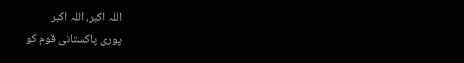اللہ اکبر، اللہ اکبر
پوری پاکستانی قوم کو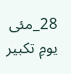28_مئی یومِ تکبیر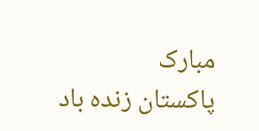مبارک
پاکستان زندہ باد